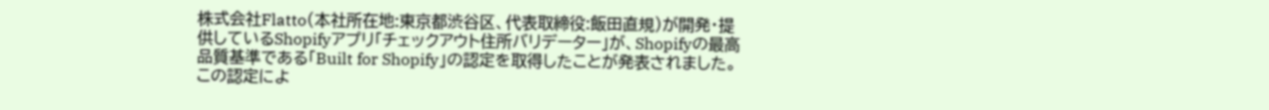株式会社Flatto(本社所在地:東京都渋谷区、代表取締役:飯田直規)が開発・提供しているShopifyアプリ「チェックアウト住所バリデーター」が、Shopifyの最高品質基準である「Built for Shopify」の認定を取得したことが発表されました。この認定によ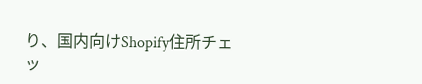り、国内向けShopify住所チェッ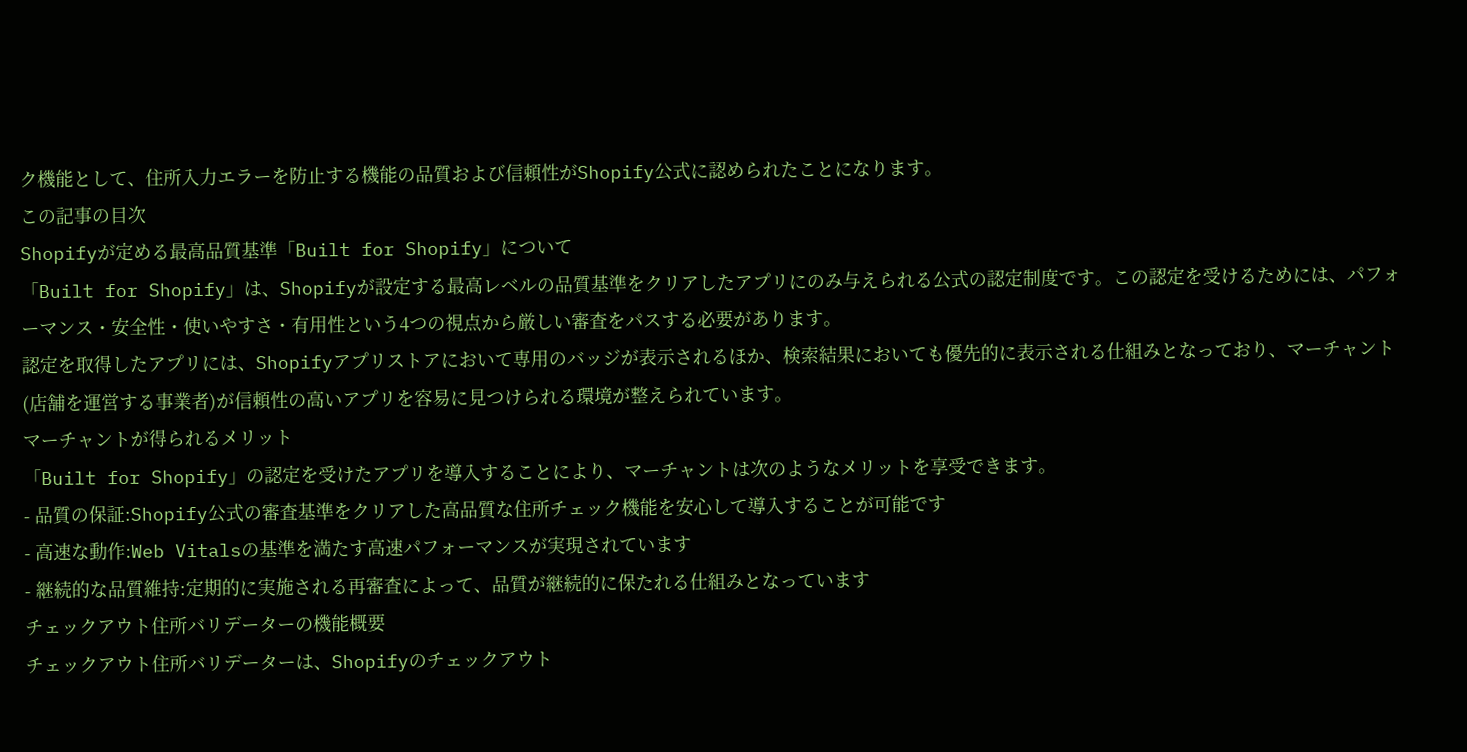ク機能として、住所入力エラーを防止する機能の品質および信頼性がShopify公式に認められたことになります。
この記事の目次
Shopifyが定める最高品質基準「Built for Shopify」について
「Built for Shopify」は、Shopifyが設定する最高レベルの品質基準をクリアしたアプリにのみ与えられる公式の認定制度です。この認定を受けるためには、パフォーマンス・安全性・使いやすさ・有用性という4つの視点から厳しい審査をパスする必要があります。
認定を取得したアプリには、Shopifyアプリストアにおいて専用のバッジが表示されるほか、検索結果においても優先的に表示される仕組みとなっており、マーチャント(店舗を運営する事業者)が信頼性の高いアプリを容易に見つけられる環境が整えられています。
マーチャントが得られるメリット
「Built for Shopify」の認定を受けたアプリを導入することにより、マーチャントは次のようなメリットを享受できます。
- 品質の保証:Shopify公式の審査基準をクリアした高品質な住所チェック機能を安心して導入することが可能です
- 高速な動作:Web Vitalsの基準を満たす高速パフォーマンスが実現されています
- 継続的な品質維持:定期的に実施される再審査によって、品質が継続的に保たれる仕組みとなっています
チェックアウト住所バリデーターの機能概要
チェックアウト住所バリデーターは、Shopifyのチェックアウト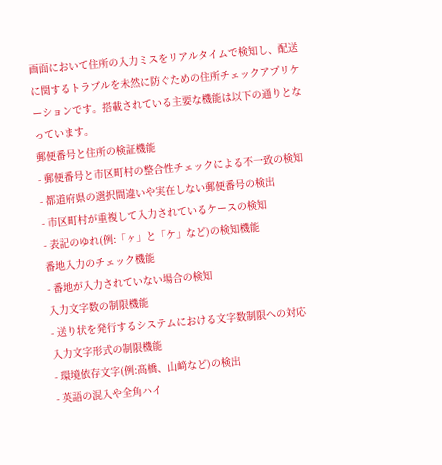画面において住所の入力ミスをリアルタイムで検知し、配送に関するトラブルを未然に防ぐための住所チェックアプリケーションです。搭載されている主要な機能は以下の通りとなっています。
郵便番号と住所の検証機能
- 郵便番号と市区町村の整合性チェックによる不一致の検知
- 都道府県の選択間違いや実在しない郵便番号の検出
- 市区町村が重複して入力されているケースの検知
- 表記のゆれ(例:「ヶ」と「ケ」など)の検知機能
番地入力のチェック機能
- 番地が入力されていない場合の検知
入力文字数の制限機能
- 送り状を発行するシステムにおける文字数制限への対応
入力文字形式の制限機能
- 環境依存文字(例:髙橋、山﨑など)の検出
- 英語の混入や全角ハイ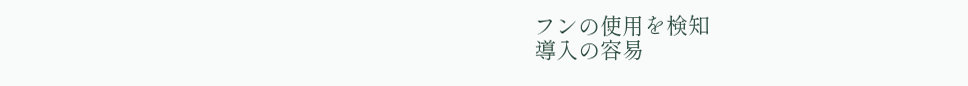フンの使用を検知
導入の容易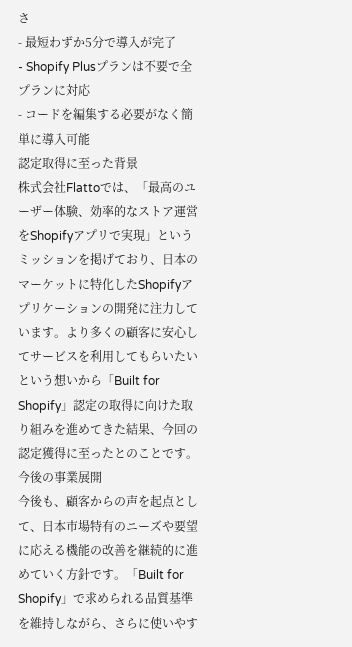さ
- 最短わずか5分で導入が完了
- Shopify Plusプランは不要で全プランに対応
- コードを編集する必要がなく簡単に導入可能
認定取得に至った背景
株式会社Flattoでは、「最高のユーザー体験、効率的なストア運営をShopifyアプリで実現」というミッションを掲げており、日本のマーケットに特化したShopifyアプリケーションの開発に注力しています。より多くの顧客に安心してサービスを利用してもらいたいという想いから「Built for Shopify」認定の取得に向けた取り組みを進めてきた結果、今回の認定獲得に至ったとのことです。
今後の事業展開
今後も、顧客からの声を起点として、日本市場特有のニーズや要望に応える機能の改善を継続的に進めていく方針です。「Built for Shopify」で求められる品質基準を維持しながら、さらに使いやす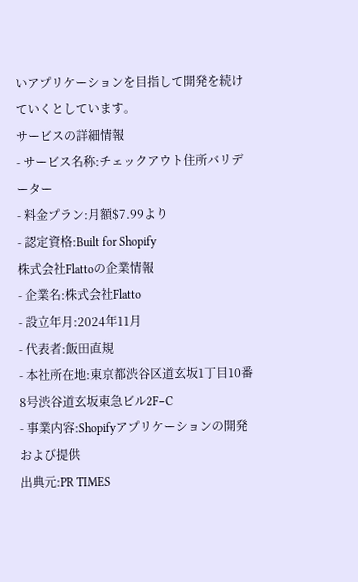いアプリケーションを目指して開発を続けていくとしています。
サービスの詳細情報
- サービス名称:チェックアウト住所バリデーター
- 料金プラン:月額$7.99より
- 認定資格:Built for Shopify
株式会社Flattoの企業情報
- 企業名:株式会社Flatto
- 設立年月:2024年11月
- 代表者:飯田直規
- 本社所在地:東京都渋谷区道玄坂1丁目10番8号渋谷道玄坂東急ビル2F−C
- 事業内容:Shopifyアプリケーションの開発および提供
出典元:PR TIMES